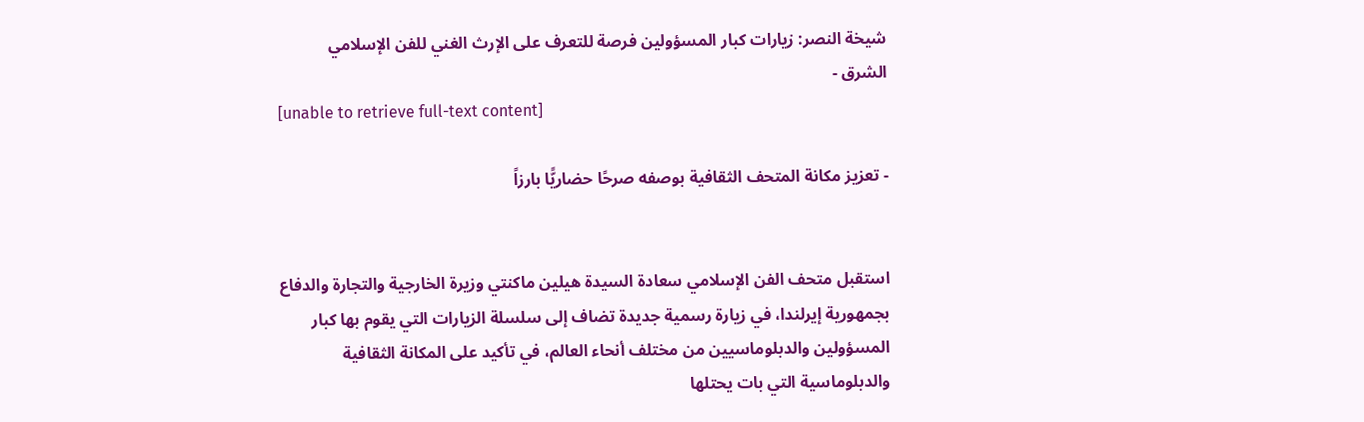شيخة النصر: زيارات كبار المسؤولين فرصة للتعرف على الإرث الغني للفن الإسلامي
الشرق -
[unable to retrieve full-text content]

- تعزيز مكانة المتحف الثقافية بوصفه صرحًا حضاريًّا بارزاً


استقبل متحف الفن الإسلامي سعادة السيدة هيلين ماكنتي وزيرة الخارجية والتجارة والدفاع بجمهورية إيرلندا، في زيارة رسمية جديدة تضاف إلى سلسلة الزيارات التي يقوم بها كبار المسؤولين والدبلوماسيين من مختلف أنحاء العالم، في تأكيد على المكانة الثقافية والدبلوماسية التي بات يحتلها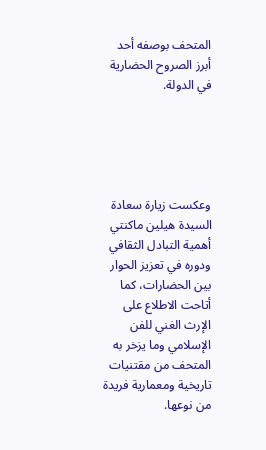المتحف بوصفه أحد أبرز الصروح الحضارية في الدولة.





وعكست زيارة سعادة السيدة هيلين ماكنتي أهمية التبادل الثقافي ودوره في تعزيز الحوار بين الحضارات، كما أتاحت الاطلاع على الإرث الغني للفن الإسلامي وما يزخر به المتحف من مقتنيات تاريخية ومعمارية فريدة من نوعها.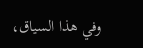وفي هذا السياق،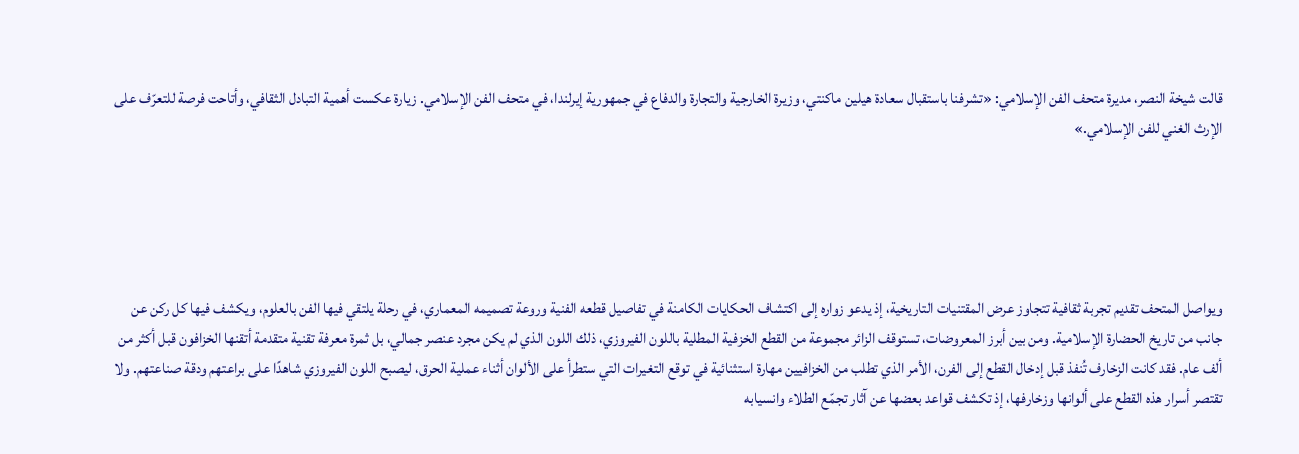قالت شيخة النصر، مديرة متحف الفن الإسلامي: «تشرفنا باستقبال سعادة هيلين ماكنتي، وزيرة الخارجية والتجارة والدفاع في جمهورية إيرلندا، في متحف الفن الإسلامي. زيارة عكست أهمية التبادل الثقافي، وأتاحت فرصة للتعرّف على الإرث الغني للفن الإسلامي.»





ويواصل المتحف تقديم تجربة ثقافية تتجاوز عرض المقتنيات التاريخية، إذ يدعو زواره إلى اكتشاف الحكايات الكامنة في تفاصيل قطعه الفنية وروعة تصميمه المعماري، في رحلة يلتقي فيها الفن بالعلوم، ويكشف فيها كل ركن عن جانب من تاريخ الحضارة الإسلامية. ومن بين أبرز المعروضات، تستوقف الزائر مجموعة من القطع الخزفية المطلية باللون الفيروزي، ذلك اللون الذي لم يكن مجرد عنصر جمالي، بل ثمرة معرفة تقنية متقدمة أتقنها الخزافون قبل أكثر من ألف عام. فقد كانت الزخارف تُنفذ قبل إدخال القطع إلى الفرن، الأمر الذي تطلب من الخزافيين مهارة استثنائية في توقع التغيرات التي ستطرأ على الألوان أثناء عملية الحرق، ليصبح اللون الفيروزي شاهدًا على براعتهم ودقة صناعتهم. ولا تقتصر أسرار هذه القطع على ألوانها وزخارفها، إذ تكشف قواعد بعضها عن آثار تجمّع الطلاء وانسيابه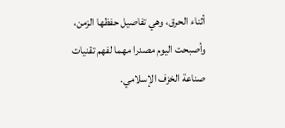أثناء الحرق، وهي تفاصيل حفظها الزمن، وأصبحت اليوم مصدرا مهما لفهم تقنيات صناعة الخزف الإسلامي.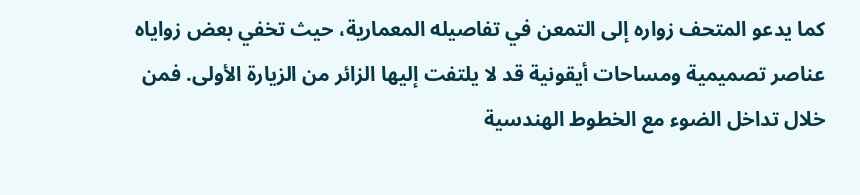كما يدعو المتحف زواره إلى التمعن في تفاصيله المعمارية، حيث تخفي بعض زواياه عناصر تصميمية ومساحات أيقونية قد لا يلتفت إليها الزائر من الزيارة الأولى. فمن خلال تداخل الضوء مع الخطوط الهندسية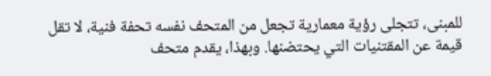للمبنى، تتجلى رؤية معمارية تجعل من المتحف نفسه تحفة فنية، لا تقل قيمة عن المقتنيات التي يحتضنها. وبهذا، يقدم متحف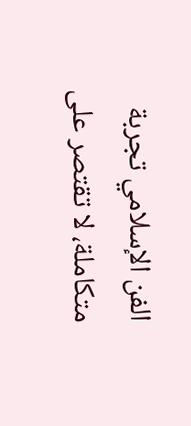الفن الإسلامي تجربة متكاملة، لا تقتصر على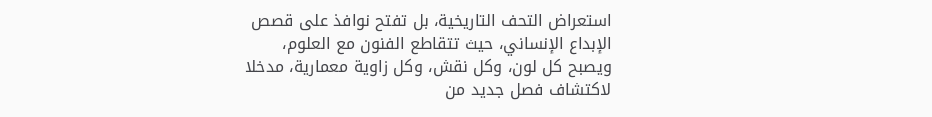استعراض التحف التاريخية، بل تفتح نوافذ على قصص الإبداع الإنساني، حيث تتقاطع الفنون مع العلوم، ويصبح كل لون، وكل نقش، وكل زاوية معمارية، مدخلا لاكتشاف فصل جديد من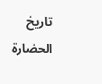تاريخ الحضارة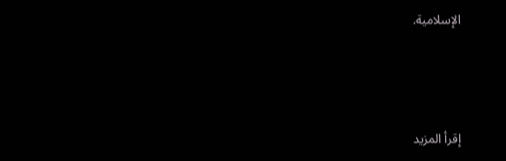الإسلامية.



إقرأ المزيد